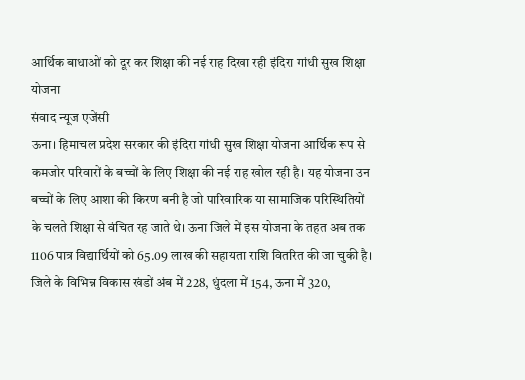आर्थिक बाधाओं को दूर कर शिक्षा की नई राह दिखा रही इंदिरा गांधी सुख शिक्षा योजना
संवाद न्यूज एजेंसी
ऊना। हिमाचल प्रदेश सरकार की इंदिरा गांधी सुख शिक्षा योजना आर्थिक रूप से कमजोर परिवारों के बच्चों के लिए शिक्षा की नई राह खोल रही है। यह योजना उन बच्चों के लिए आशा की किरण बनी है जो पारिवारिक या सामाजिक परिस्थितियों के चलते शिक्षा से वंचित रह जाते थे। ऊना जिले में इस योजना के तहत अब तक 1106 पात्र विद्यार्थियों को 65.09 लाख की सहायता राशि वितरित की जा चुकी है। जिले के विभिन्न विकास खंडों अंब में 228, धुंदला में 154, ऊना में 320,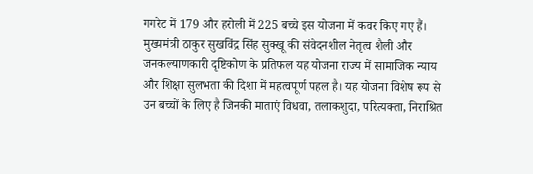गगरेट में 179 और हरोली में 225 बच्चे इस योजना में कवर किए गए हैं। मुख्यमंत्री ठाकुर सुखविंद्र सिंह सुक्खू की संवेदनशील नेतृत्व शैली और जनकल्याणकारी दृष्टिकोण के प्रतिफल यह योजना राज्य में सामाजिक न्याय और शिक्षा सुलभता की दिशा में महत्वपूर्ण पहल है। यह योजना विशेष रूप से उन बच्चों के लिए है जिनकी माताएं विधवा, तलाकशुदा, परित्यक्ता, निराश्रित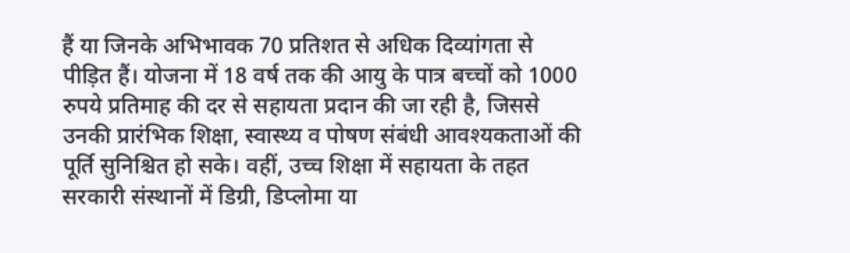हैं या जिनके अभिभावक 70 प्रतिशत से अधिक दिव्यांगता से पीड़ित हैं। योजना में 18 वर्ष तक की आयु के पात्र बच्चों को 1000 रुपये प्रतिमाह की दर से सहायता प्रदान की जा रही है, जिससे उनकी प्रारंभिक शिक्षा, स्वास्थ्य व पोषण संबंधी आवश्यकताओं की पूर्ति सुनिश्चित हो सके। वहीं, उच्च शिक्षा में सहायता के तहत सरकारी संस्थानों में डिग्री, डिप्लोमा या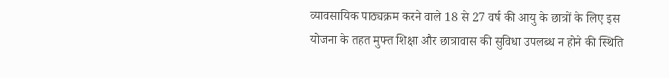व्यावसायिक पाठ्यक्रम करने वाले 18 से 27 वर्ष की आयु के छात्रों के लिए इस योजना के तहत मुफ्त शिक्षा और छात्रावास की सुविधा उपलब्ध न होने की स्थिति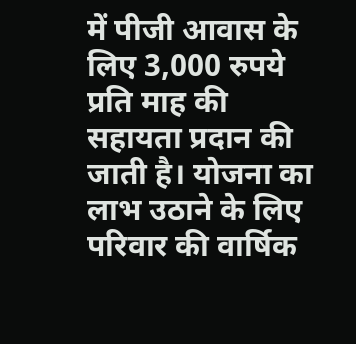में पीजी आवास के लिए 3,000 रुपये प्रति माह की सहायता प्रदान की जाती है। योजना का लाभ उठाने के लिए परिवार की वार्षिक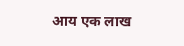आय एक लाख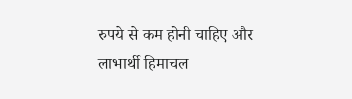रुपये से कम होनी चाहिए और लाभार्थी हिमाचल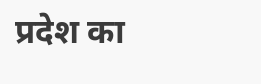प्रदेश का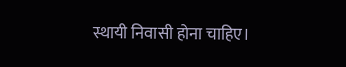स्थायी निवासी होना चाहिए।